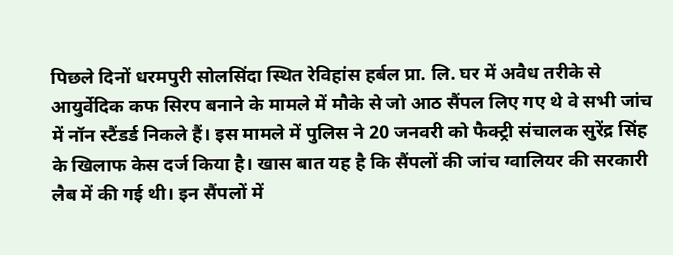पिछले दिनों धरमपुरी सोलसिंदा स्थित रेविहांस हर्बल प्रा. लि. घर में अवैध तरीके से आयुर्वेदिक कफ सिरप बनाने के मामले में मौके से जो आठ सैंपल लिए गए थे वे सभी जांच में नॉन स्टैंडर्ड निकले हैं। इस मामले में पुलिस ने 20 जनवरी को फैक्ट्री संचालक सुरेंद्र सिंह के खिलाफ केस दर्ज किया है। खास बात यह है कि सैंपलों की जांच ग्वालियर की सरकारी लैब में की गई थी। इन सैंपलों में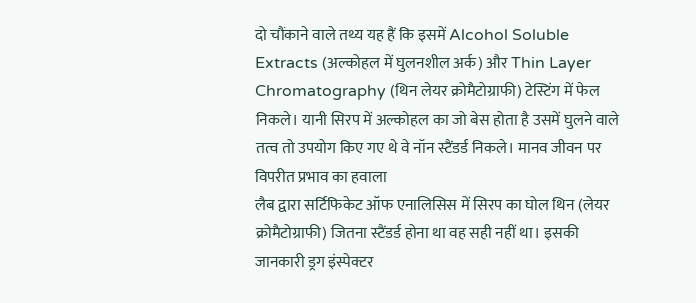दो चौंकाने वाले तथ्य यह हैं कि इसमें Alcohol Soluble Extracts (अल्कोहल में घुलनशील अर्क) और Thin Layer Chromatography (थिन लेयर क्रोमैटोग्राफी) टेस्टिंग में फेल निकले। यानी सिरप में अल्कोहल का जो बेस होता है उसमें घुलने वाले तत्व तो उपयोग किए गए थे वे नॉन स्टैंडर्ड निकले। मानव जीवन पर विपरीत प्रभाव का हवाला
लैब द्वारा सर्टिफिकेट ऑफ एनालिसिस में सिरप का घोल थिन (लेयर क्रोमैटोग्राफी) जितना स्टैंडर्ड होना था वह सही नहीं था। इसकी जानकारी ड्रग इंस्पेक्टर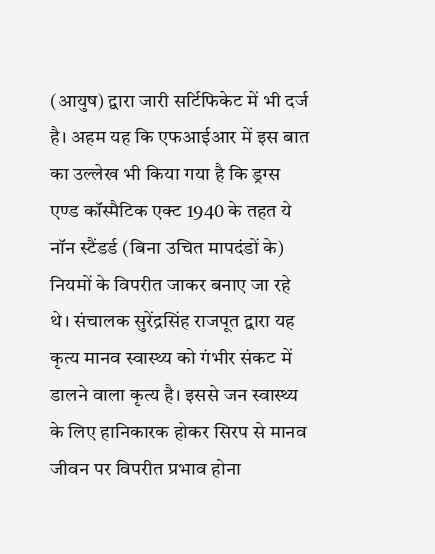(आयुष) द्वारा जारी सर्टिफिकेट में भी दर्ज है। अहम यह कि एफआईआर में इस बात का उल्लेख भी किया गया है कि ड्रग्स एण्ड कॉस्मैटिक एक्ट 1940 के तहत ये नॉन स्टैंडर्ड (बिना उचित मापदंडों के) नियमों के विपरीत जाकर बनाए जा रहे थे। संचालक सुरेंद्रसिंह राजपूत द्वारा यह कृत्य मानव स्वास्थ्य को गंभीर संकट में डालने वाला कृत्य है। इससे जन स्वास्थ्य के लिए हानिकारक होकर सिरप से मानव जीवन पर विपरीत प्रभाव होना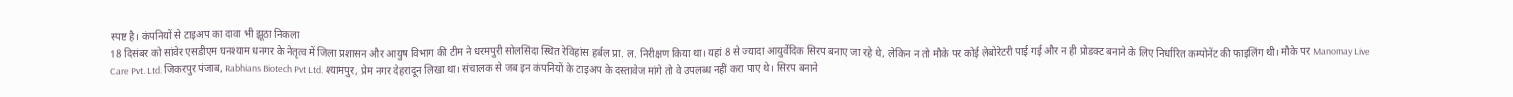स्पष्ट है। कंपनियों से टाइअप का दावा भी झूठा निकला
18 दिसंबर को सांवेर एसडीएम घनश्याम धनगर के नेतृत्व में जिला प्रशासन और आयुष विभाग की टीम ने धरमपुरी सोलसिंदा स्थित रेविहांस हर्बल प्रा. ल. निरीक्षण किया था। यहां 8 से ज्यादा आयुर्वेदिक सिरप बनाए जा रहे थे, लेकिन न तो मौके पर कोई लेबोरेटरी पाई गई और न ही प्रोडक्ट बनाने के लिए निर्धारित कम्पोनेंट की फाइलिंग थी। मौके पर Manomay Live Care Pvt. Ltd. जिकरपुर पंजाब, Rabhians Biotech Pvt Ltd. श्यामपुर, प्रेम नगर देहरादून लिखा था। संचालक से जब इन कंपनियों के टाइअप के दस्तावेज मांगे तो वे उपलब्ध नहीं करा पाए थे। सिरप बनाने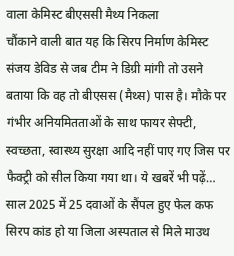वाला केमिस्ट बीएससी मैथ्य निकला
चौंकाने वाली बात यह कि सिरप निर्माण केमिस्ट संजय डेविड से जब टीम ने डिग्री मांगी तो उसने बताया कि वह तो बीएसस (मैथ्स) पास है। मौके पर गंभीर अनियमितताओं के साथ फायर सेफ्टी, स्वच्छता, स्वास्थ्य सुरक्षा आदि नहीं पाए गए जिस पर फैक्ट्री को सील किया गया था। ये खबरें भी पढ़ें… साल 2025 में 25 दवाओं के सैंपल हुए फेल कफ सिरप कांड हो या जिला अस्पताल से मिले माउथ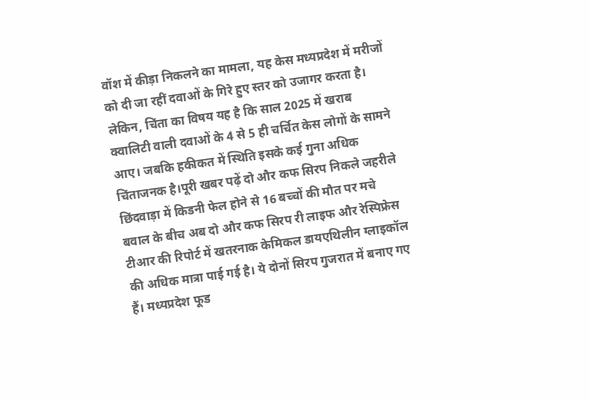वॉश में कीड़ा निकलने का मामला, यह केस मध्यप्रदेश में मरीजों को दी जा रहीं दवाओं के गिरे हुए स्तर को उजागर करता है। लेकिन, चिंता का विषय यह है कि साल 2025 में खराब क्वालिटी वाली दवाओं के 4 से 5 ही चर्चित केस लोगों के सामने आए। जबकि हकीकत में स्थिति इसके कई गुना अधिक चिंताजनक है।पूरी खबर पढ़ें दो और कफ सिरप निकले जहरीले छिंदवाड़ा में किडनी फेल होने से 16 बच्चों की मौत पर मचे बवाल के बीच अब दो और कफ सिरप री लाइफ और रेस्पिफ्रेस टीआर की रिपोर्ट में खतरनाक केमिकल डायएथिलीन ग्लाइकॉल की अधिक मात्रा पाई गई है। ये दोनों सिरप गुजरात में बनाए गए हैं। मध्यप्रदेश फूड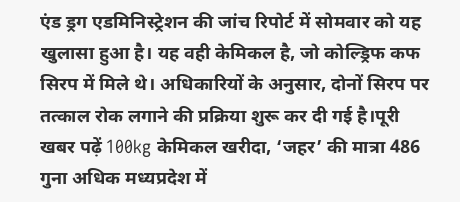एंड ड्रग एडमिनिस्ट्रेशन की जांच रिपोर्ट में सोमवार को यह खुलासा हुआ है। यह वही केमिकल है, जो कोल्ड्रिफ कफ सिरप में मिले थे। अधिकारियों के अनुसार, दोनों सिरप पर तत्काल रोक लगाने की प्रक्रिया शुरू कर दी गई है।पूरी खबर पढ़ें 100kg केमिकल खरीदा, ‘जहर’ की मात्रा 486 गुना अधिक मध्यप्रदेश में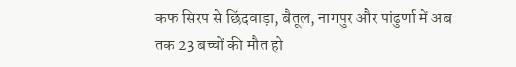कफ सिरप से छिंदवाड़ा, बैतूल, नागपुर और पांढुर्णा में अब तक 23 बच्चों की मौत हो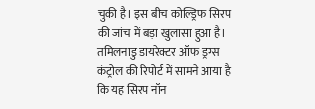चुकी है। इस बीच कोल्ड्रिफ सिरप की जांच में बड़ा खुलासा हुआ है। तमिलनाडु डायरेक्टर ऑफ ड्रग्स कंट्रोल की रिपोर्ट में सामने आया है कि यह सिरप नॉन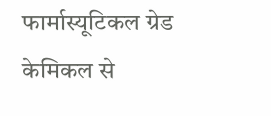फार्मास्यूटिकल ग्रेड केमिकल से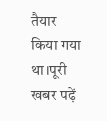तैयार किया गया था।पूरी खबर पढ़ें